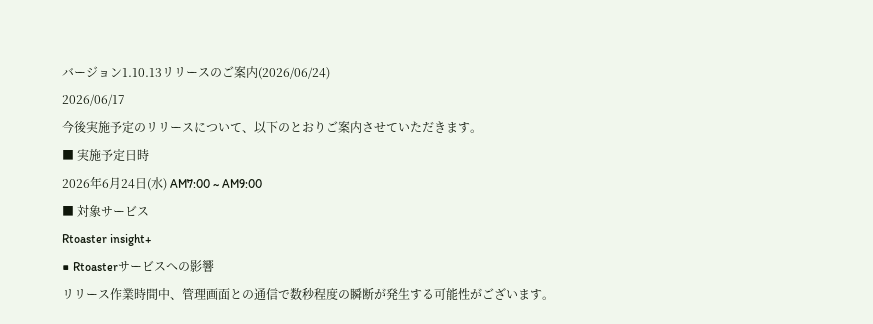バージョン1.10.13リリースのご案内(2026/06/24)
2026/06/17
今後実施予定のリリースについて、以下のとおりご案内させていただきます。
■ 実施予定日時
2026年6月24日(水) AM7:00 ~ AM9:00
■ 対象サービス
Rtoaster insight+
■ Rtoasterサービスへの影響
リリース作業時間中、管理画面との通信で数秒程度の瞬断が発生する可能性がございます。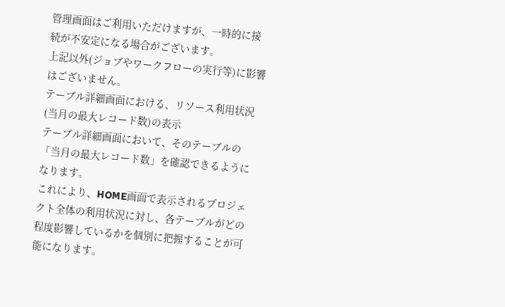管理画面はご利用いただけますが、一時的に接続が不安定になる場合がございます。
上記以外(ジョブやワークフローの実行等)に影響はございません。
テーブル詳細画面における、リソース利用状況(当月の最大レコード数)の表示
テーブル詳細画面において、そのテーブルの「当月の最大レコード数」を確認できるようになります。
これにより、HOME画面で表示されるプロジェクト全体の利用状況に対し、各テーブルがどの程度影響しているかを個別に把握することが可能になります。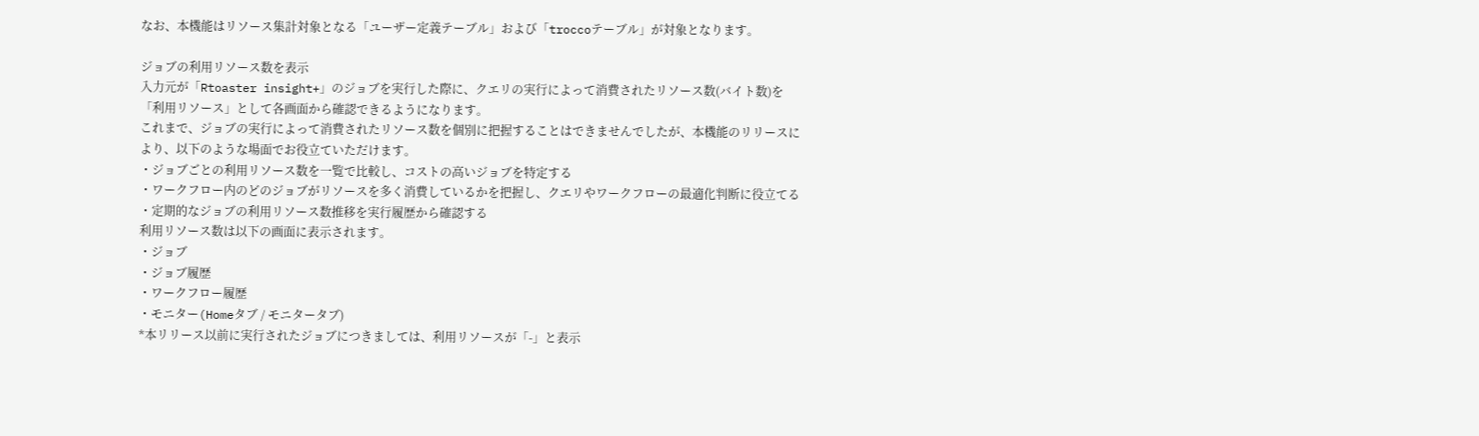なお、本機能はリソース集計対象となる「ユーザー定義テーブル」および「troccoテーブル」が対象となります。

ジョブの利用リソース数を表示
入力元が「Rtoaster insight+」のジョブを実行した際に、クエリの実行によって消費されたリソース数(バイト数)を「利用リソース」として各画面から確認できるようになります。
これまで、ジョブの実行によって消費されたリソース数を個別に把握することはできませんでしたが、本機能のリリースにより、以下のような場面でお役立ていただけます。
・ジョブごとの利用リソース数を一覧で比較し、コストの高いジョブを特定する
・ワークフロー内のどのジョブがリソースを多く消費しているかを把握し、クエリやワークフローの最適化判断に役立てる
・定期的なジョブの利用リソース数推移を実行履歴から確認する
利用リソース数は以下の画面に表示されます。
・ジョブ
・ジョブ履歴
・ワークフロー履歴
・モニター(Homeタブ / モニタータブ)
*本リリース以前に実行されたジョブにつきましては、利用リソースが「-」と表示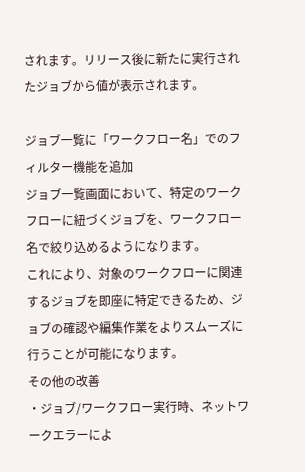されます。リリース後に新たに実行されたジョブから値が表示されます。

ジョブ一覧に「ワークフロー名」でのフィルター機能を追加
ジョブ一覧画面において、特定のワークフローに紐づくジョブを、ワークフロー名で絞り込めるようになります。
これにより、対象のワークフローに関連するジョブを即座に特定できるため、ジョブの確認や編集作業をよりスムーズに行うことが可能になります。
その他の改善
・ジョブ/ワークフロー実行時、ネットワークエラーによ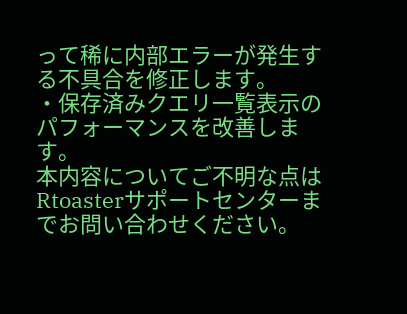って稀に内部エラーが発生する不具合を修正します。
・保存済みクエリ一覧表示のパフォーマンスを改善します。
本内容についてご不明な点はRtoasterサポートセンターまでお問い合わせください。